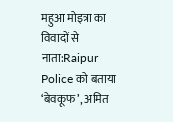महुआ मोइत्रा का विवादों से नाता:Raipur Police को बताया ‘बेवकूफ’, अमित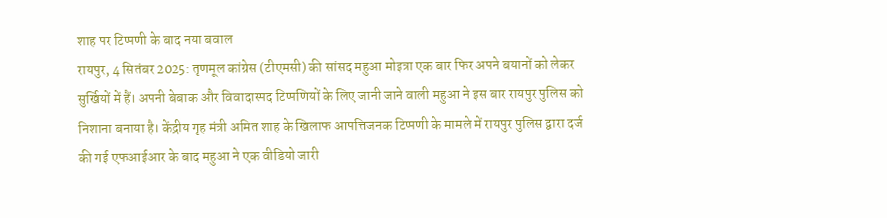शाह पर टिप्पणी के बाद नया बवाल
रायपुर, 4 सितंबर 2025: तृणमूल कांग्रेस (टीएमसी) की सांसद महुआ मोइत्रा एक बार फिर अपने बयानों को लेकर सुर्खियों में हैं। अपनी बेबाक और विवादास्पद टिप्पणियों के लिए जानी जाने वाली महुआ ने इस बार रायपुर पुलिस को निशाना बनाया है। केंद्रीय गृह मंत्री अमित शाह के खिलाफ आपत्तिजनक टिप्पणी के मामले में रायपुर पुलिस द्वारा दर्ज की गई एफआईआर के बाद महुआ ने एक वीडियो जारी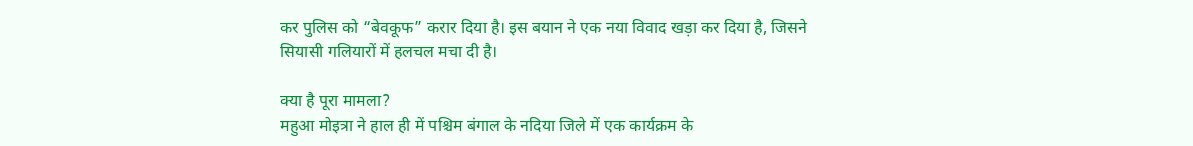कर पुलिस को “बेवकूफ” करार दिया है। इस बयान ने एक नया विवाद खड़ा कर दिया है, जिसने सियासी गलियारों में हलचल मचा दी है।

क्या है पूरा मामला?
महुआ मोइत्रा ने हाल ही में पश्चिम बंगाल के नदिया जिले में एक कार्यक्रम के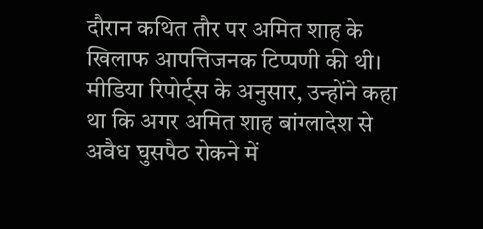दौरान कथित तौर पर अमित शाह के खिलाफ आपत्तिजनक टिप्पणी की थी। मीडिया रिपोर्ट्स के अनुसार, उन्होंने कहा था कि अगर अमित शाह बांग्लादेश से अवैध घुसपैठ रोकने में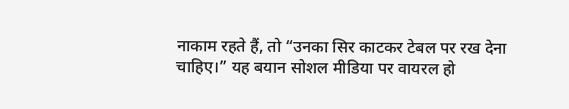नाकाम रहते हैं, तो “उनका सिर काटकर टेबल पर रख देना चाहिए।” यह बयान सोशल मीडिया पर वायरल हो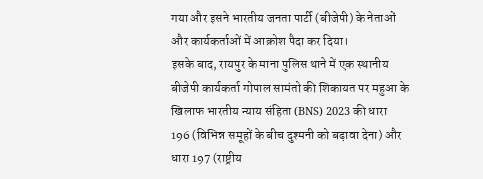गया और इसने भारतीय जनता पार्टी (बीजेपी) के नेताओं और कार्यकर्ताओं में आक्रोश पैदा कर दिया।
इसके बाद, रायपुर के माना पुलिस थाने में एक स्थानीय बीजेपी कार्यकर्ता गोपाल सामंतो की शिकायत पर महुआ के खिलाफ भारतीय न्याय संहिता (BNS) 2023 की धारा 196 (विभिन्न समूहों के बीच दुश्मनी को बढ़ावा देना) और धारा 197 (राष्ट्रीय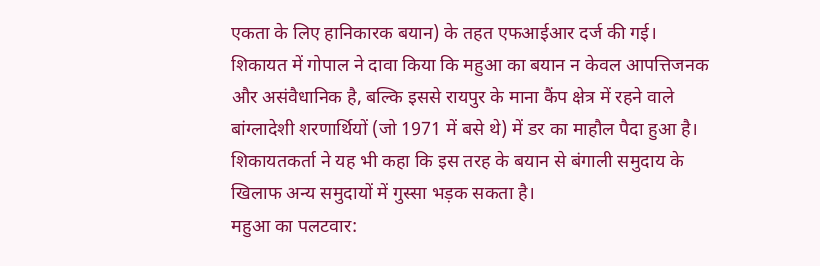एकता के लिए हानिकारक बयान) के तहत एफआईआर दर्ज की गई। शिकायत में गोपाल ने दावा किया कि महुआ का बयान न केवल आपत्तिजनक और असंवैधानिक है, बल्कि इससे रायपुर के माना कैंप क्षेत्र में रहने वाले बांग्लादेशी शरणार्थियों (जो 1971 में बसे थे) में डर का माहौल पैदा हुआ है। शिकायतकर्ता ने यह भी कहा कि इस तरह के बयान से बंगाली समुदाय के खिलाफ अन्य समुदायों में गुस्सा भड़क सकता है।
महुआ का पलटवार: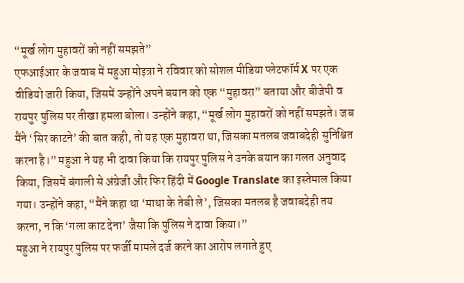“मूर्ख लोग मुहावरों को नहीं समझते”
एफआईआर के जवाब में महुआ मोइत्रा ने रविवार को सोशल मीडिया प्लेटफॉर्म X पर एक वीडियो जारी किया, जिसमें उन्होंने अपने बयान को एक “मुहावरा” बताया और बीजेपी व रायपुर पुलिस पर तीखा हमला बोला। उन्होंने कहा, “मूर्ख लोग मुहावरों को नहीं समझते। जब मैंने ‘सिर काटने’ की बात कही, तो यह एक मुहावरा था, जिसका मतलब जवाबदेही सुनिश्चित करना है।” महुआ ने यह भी दावा किया कि रायपुर पुलिस ने उनके बयान का गलत अनुवाद किया, जिसमें बंगाली से अंग्रेजी और फिर हिंदी में Google Translate का इस्तेमाल किया गया। उन्होंने कहा, “मैंने कहा था ‘माथा के तेबी ले’, जिसका मतलब है जवाबदेही तय करना, न कि ‘गला काट देना’ जैसा कि पुलिस ने दावा किया।”
महुआ ने रायपुर पुलिस पर फर्जी मामले दर्ज करने का आरोप लगाते हुए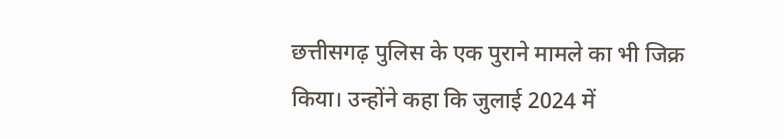छत्तीसगढ़ पुलिस के एक पुराने मामले का भी जिक्र किया। उन्होंने कहा कि जुलाई 2024 में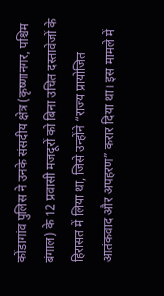कोंडागांव पुलिस ने उनके संसदीय क्षेत्र (कृष्णानगर, पश्चिम बंगाल) के 12 प्रवासी मजदूरों को बिना उचित दस्तावेजों के हिरासत में लिया था, जिसे उन्होंने “राज्य प्रायोजित आतंकवाद और अपहरण” करार दिया था। इस मामले में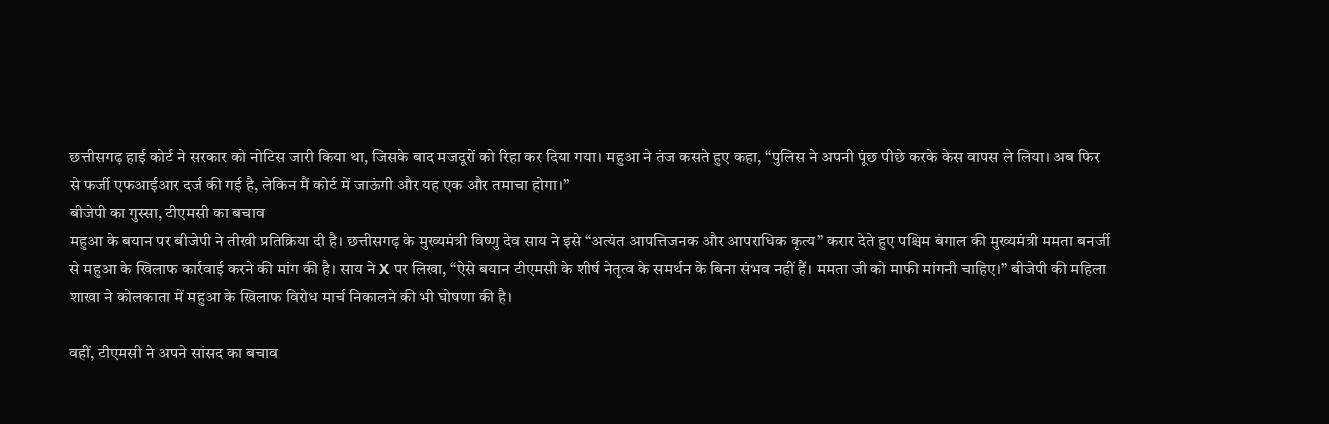छत्तीसगढ़ हाई कोर्ट ने सरकार को नोटिस जारी किया था, जिसके बाद मजदूरों को रिहा कर दिया गया। महुआ ने तंज कसते हुए कहा, “पुलिस ने अपनी पूंछ पीछे करके केस वापस ले लिया। अब फिर से फर्जी एफआईआर दर्ज की गई है, लेकिन मैं कोर्ट में जाऊंगी और यह एक और तमाचा होगा।”
बीजेपी का गुस्सा, टीएमसी का बचाव
महुआ के बयान पर बीजेपी ने तीखी प्रतिक्रिया दी है। छत्तीसगढ़ के मुख्यमंत्री विष्णु देव साय ने इसे “अत्यंत आपत्तिजनक और आपराधिक कृत्य” करार देते हुए पश्चिम बंगाल की मुख्यमंत्री ममता बनर्जी से महुआ के खिलाफ कार्रवाई करने की मांग की है। साय ने X पर लिखा, “ऐसे बयान टीएमसी के शीर्ष नेतृत्व के समर्थन के बिना संभव नहीं हैं। ममता जी को माफी मांगनी चाहिए।” बीजेपी की महिला शाखा ने कोलकाता में महुआ के खिलाफ विरोध मार्च निकालने की भी घोषणा की है।

वहीं, टीएमसी ने अपने सांसद का बचाव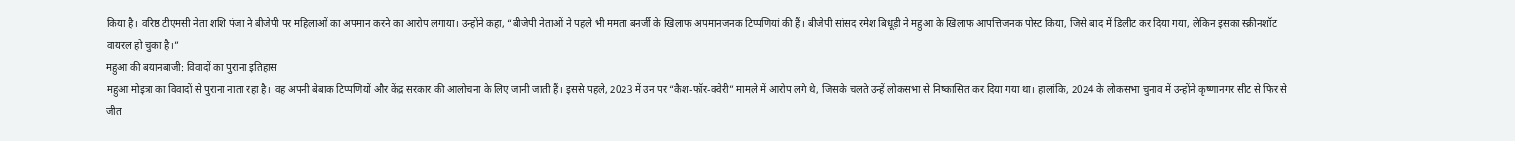किया है। वरिष्ठ टीएमसी नेता शशि पंजा ने बीजेपी पर महिलाओं का अपमान करने का आरोप लगाया। उन्होंने कहा, “बीजेपी नेताओं ने पहले भी ममता बनर्जी के खिलाफ अपमानजनक टिप्पणियां की हैं। बीजेपी सांसद रमेश बिधूड़ी ने महुआ के खिलाफ आपत्तिजनक पोस्ट किया, जिसे बाद में डिलीट कर दिया गया, लेकिन इसका स्क्रीनशॉट वायरल हो चुका है।”
महुआ की बयानबाजी: विवादों का पुराना इतिहास
महुआ मोइत्रा का विवादों से पुराना नाता रहा है। वह अपनी बेबाक टिप्पणियों और केंद्र सरकार की आलोचना के लिए जानी जाती हैं। इससे पहले, 2023 में उन पर “कैश-फॉर-क्वेरी” मामले में आरोप लगे थे, जिसके चलते उन्हें लोकसभा से निष्कासित कर दिया गया था। हालांकि, 2024 के लोकसभा चुनाव में उन्होंने कृष्णानगर सीट से फिर से जीत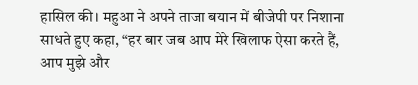हासिल की। महुआ ने अपने ताजा बयान में बीजेपी पर निशाना साधते हुए कहा, “हर बार जब आप मेरे खिलाफ ऐसा करते हैं, आप मुझे और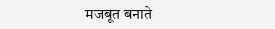मजबूत बनाते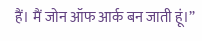हैं। मैं जोन ऑफ आर्क बन जाती हूं।”